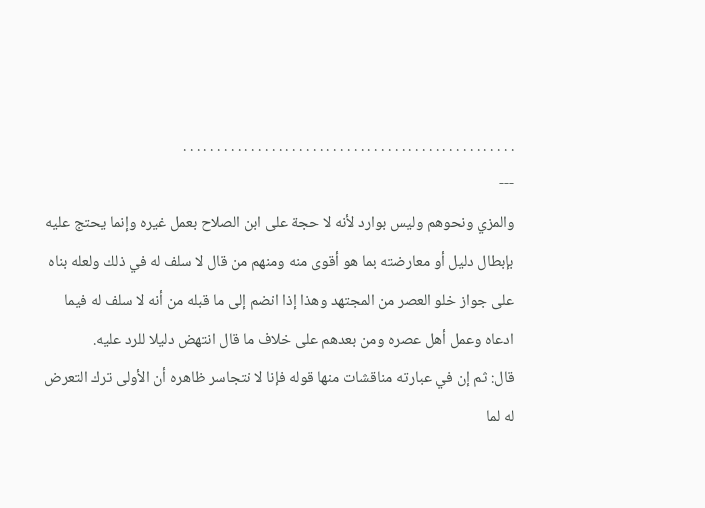. . . . . . . . . . . . . . . . . . . . . . . . . . . . . . . . . . . . . . . . . . . . . . . . .
---
والمزي ونحوهم وليس بوارد لأنه لا حجة على ابن الصلاح بعمل غيره وإنما يحتج عليه بإبطال دليل أو معارضته بما هو أقوى منه ومنهم من قال لا سلف له في ذلك ولعله بناه على جواز خلو العصر من المجتهد وهذا إذا انضم إلى ما قبله من أنه لا سلف له فيما ادعاه وعمل أهل عصره ومن بعدهم على خلاف ما قال انتهض دليلا للرد عليه.
قال: ثم إن في عبارته مناقشات منها قوله فإنا لا نتجاسر ظاهره أن الأولى ترك التعرض له لما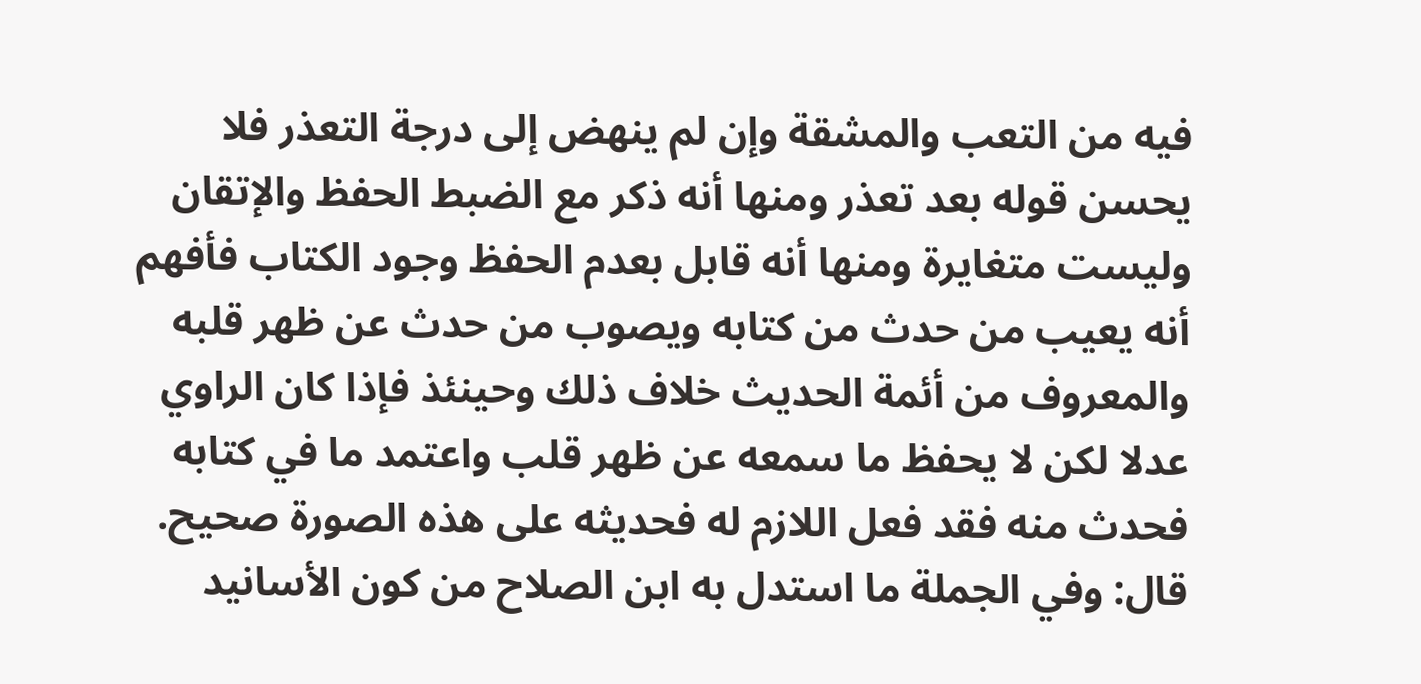فيه من التعب والمشقة وإن لم ينهض إلى درجة التعذر فلا يحسن قوله بعد تعذر ومنها أنه ذكر مع الضبط الحفظ والإتقان وليست متغايرة ومنها أنه قابل بعدم الحفظ وجود الكتاب فأفهم أنه يعيب من حدث من كتابه ويصوب من حدث عن ظهر قلبه والمعروف من أئمة الحديث خلاف ذلك وحينئذ فإذا كان الراوي عدلا لكن لا يحفظ ما سمعه عن ظهر قلب واعتمد ما في كتابه فحدث منه فقد فعل اللازم له فحديثه على هذه الصورة صحيح. قال: وفي الجملة ما استدل به ابن الصلاح من كون الأسانيد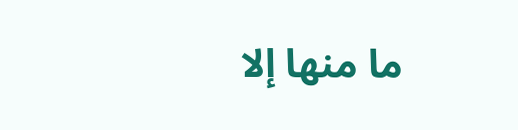ما منها إلا